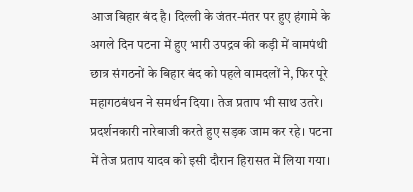आज बिहार बंद है। दिल्ली के जंतर-मंतर पर हुए हंगामे के अगले दिन पटना में हुए भारी उपद्रव की कड़ी में वामपंथी छात्र संगठनों के बिहार बंद को पहले वामदलों ने, फिर पूरे महागठबंधन ने समर्थन दिया। तेज प्रताप भी साथ उतरे। प्रदर्शनकारी नारेबाजी करते हुए सड़क जाम कर रहे। पटना में तेज प्रताप यादव को इसी दौरान हिरासत में लिया गया।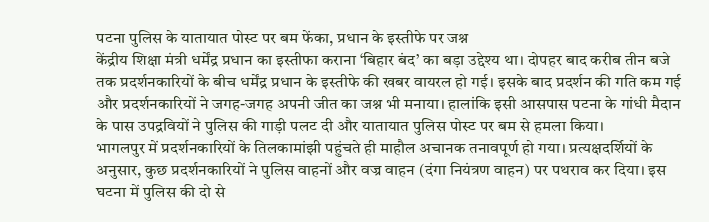पटना पुलिस के यातायात पोस्ट पर बम फेंका, प्रधान के इस्तीफे पर जश्न
केंद्रीय शिक्षा मंत्री धर्मेंद्र प्रधान का इस्तीफा कराना ‘बिहार बंद’ का बड़ा उद्देश्य था। दोपहर बाद करीब तीन बजे तक प्रदर्शनकारियों के बीच धर्मेंद्र प्रधान के इस्तीफे की खबर वायरल हो गई। इसके बाद प्रदर्शन की गति कम गई और प्रदर्शनकारियों ने जगह-जगह अपनी जीत का जश्न भी मनाया। हालांकि इसी आसपास पटना के गांधी मैदान के पास उपद्रवियों ने पुलिस की गाड़ी पलट दी और यातायात पुलिस पोस्ट पर बम से हमला किया।
भागलपुर में प्रदर्शनकारियों के तिलकामांझी पहुंचते ही माहौल अचानक तनावपूर्ण हो गया। प्रत्यक्षदर्शियों के अनुसार, कुछ प्रदर्शनकारियों ने पुलिस वाहनों और वज्र वाहन (दंगा नियंत्रण वाहन) पर पथराव कर दिया। इस घटना में पुलिस की दो से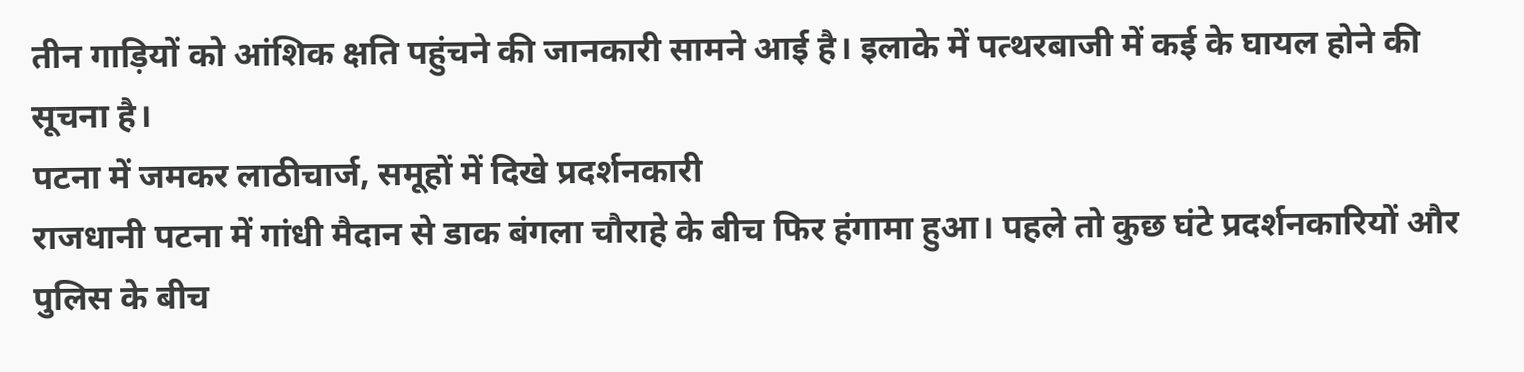तीन गाड़ियों को आंशिक क्षति पहुंचने की जानकारी सामने आई है। इलाके में पत्थरबाजी में कई के घायल होने की सूचना है।
पटना में जमकर लाठीचार्ज, समूहों में दिखे प्रदर्शनकारी
राजधानी पटना में गांधी मैदान से डाक बंगला चौराहे के बीच फिर हंगामा हुआ। पहले तो कुछ घंटे प्रदर्शनकारियों और पुलिस के बीच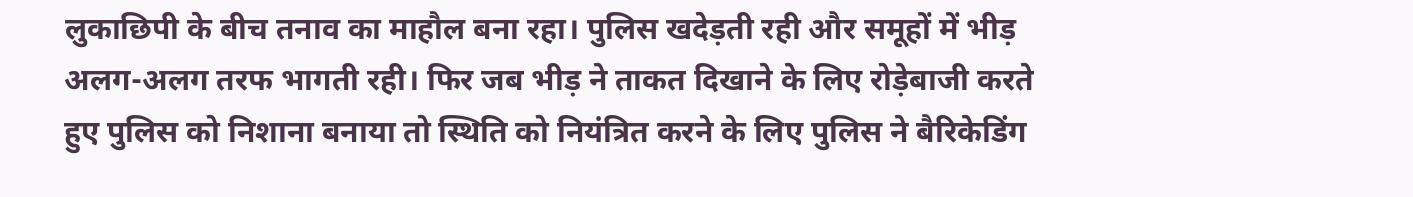लुकाछिपी के बीच तनाव का माहौल बना रहा। पुलिस खदेड़ती रही और समूहों में भीड़ अलग-अलग तरफ भागती रही। फिर जब भीड़ ने ताकत दिखाने के लिए रोड़ेबाजी करते हुए पुलिस को निशाना बनाया तो स्थिति को नियंत्रित करने के लिए पुलिस ने बैरिकेडिंग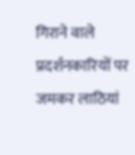गिराने वाले प्रदर्शनकारियों पर जमकर लाठियां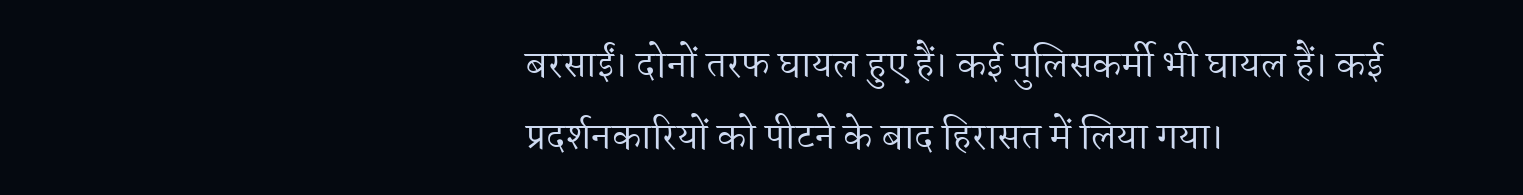बरसाईं। दोनों तरफ घायल हुए हैं। कई पुलिसकर्मी भी घायल हैं। कई प्रदर्शनकारियों को पीटने के बाद हिरासत में लिया गया।